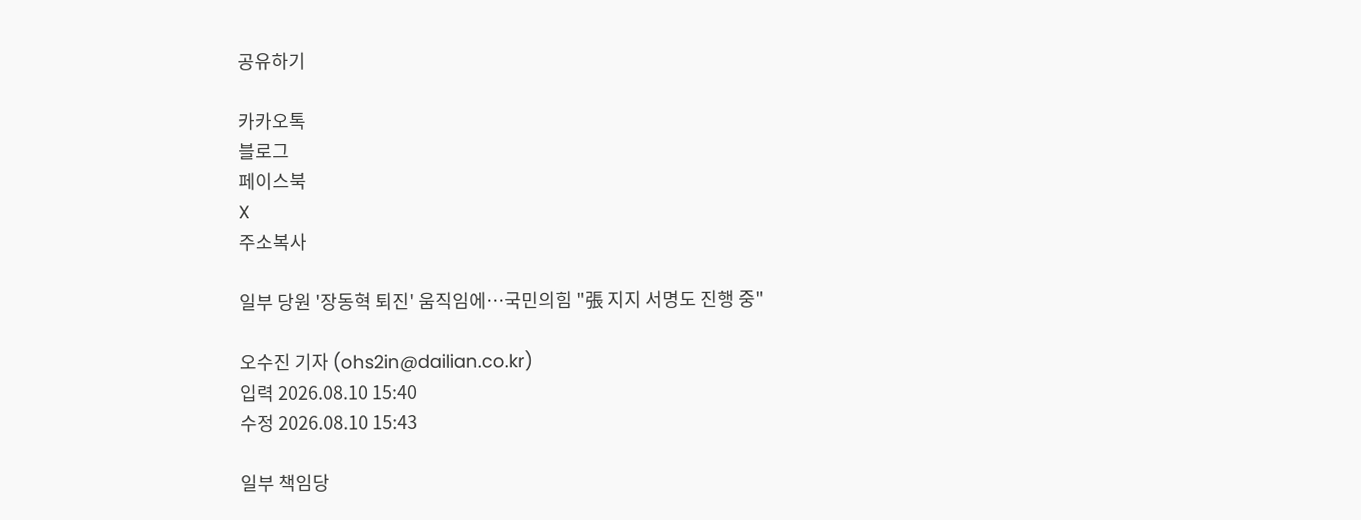공유하기

카카오톡
블로그
페이스북
X
주소복사

일부 당원 '장동혁 퇴진' 움직임에…국민의힘 "張 지지 서명도 진행 중"

오수진 기자 (ohs2in@dailian.co.kr)
입력 2026.08.10 15:40
수정 2026.08.10 15:43

일부 책임당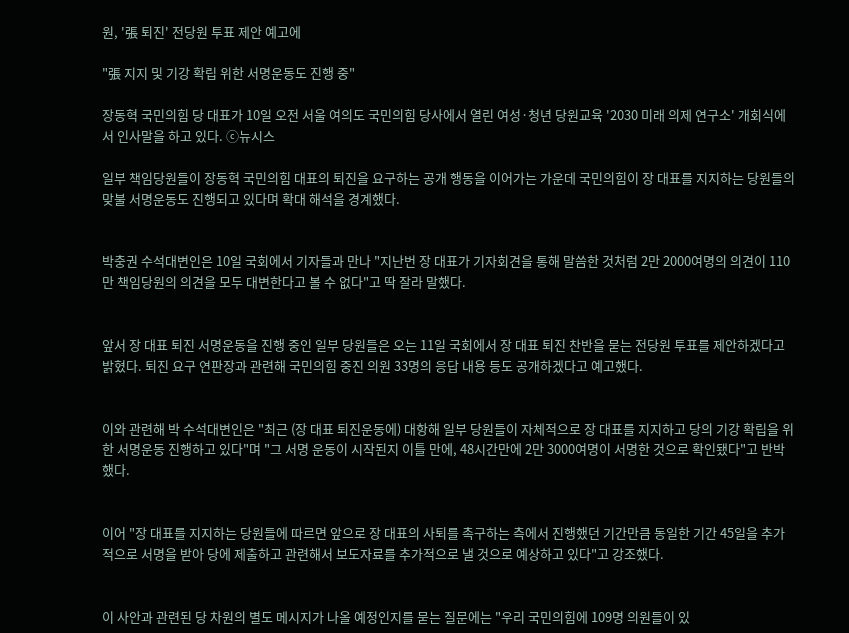원, '張 퇴진' 전당원 투표 제안 예고에

"張 지지 및 기강 확립 위한 서명운동도 진행 중"

장동혁 국민의힘 당 대표가 10일 오전 서울 여의도 국민의힘 당사에서 열린 여성·청년 당원교육 '2030 미래 의제 연구소' 개회식에서 인사말을 하고 있다. ⓒ뉴시스

일부 책임당원들이 장동혁 국민의힘 대표의 퇴진을 요구하는 공개 행동을 이어가는 가운데 국민의힘이 장 대표를 지지하는 당원들의 맞불 서명운동도 진행되고 있다며 확대 해석을 경계했다.


박충권 수석대변인은 10일 국회에서 기자들과 만나 "지난번 장 대표가 기자회견을 통해 말씀한 것처럼 2만 2000여명의 의견이 110만 책임당원의 의견을 모두 대변한다고 볼 수 없다"고 딱 잘라 말했다.


앞서 장 대표 퇴진 서명운동을 진행 중인 일부 당원들은 오는 11일 국회에서 장 대표 퇴진 찬반을 묻는 전당원 투표를 제안하겠다고 밝혔다. 퇴진 요구 연판장과 관련해 국민의힘 중진 의원 33명의 응답 내용 등도 공개하겠다고 예고했다.


이와 관련해 박 수석대변인은 "최근 (장 대표 퇴진운동에) 대항해 일부 당원들이 자체적으로 장 대표를 지지하고 당의 기강 확립을 위한 서명운동 진행하고 있다"며 "그 서명 운동이 시작된지 이틀 만에, 48시간만에 2만 3000여명이 서명한 것으로 확인됐다"고 반박했다.


이어 "장 대표를 지지하는 당원들에 따르면 앞으로 장 대표의 사퇴를 촉구하는 측에서 진행했던 기간만큼 동일한 기간 45일을 추가적으로 서명을 받아 당에 제출하고 관련해서 보도자료를 추가적으로 낼 것으로 예상하고 있다"고 강조했다.


이 사안과 관련된 당 차원의 별도 메시지가 나올 예정인지를 묻는 질문에는 "우리 국민의힘에 109명 의원들이 있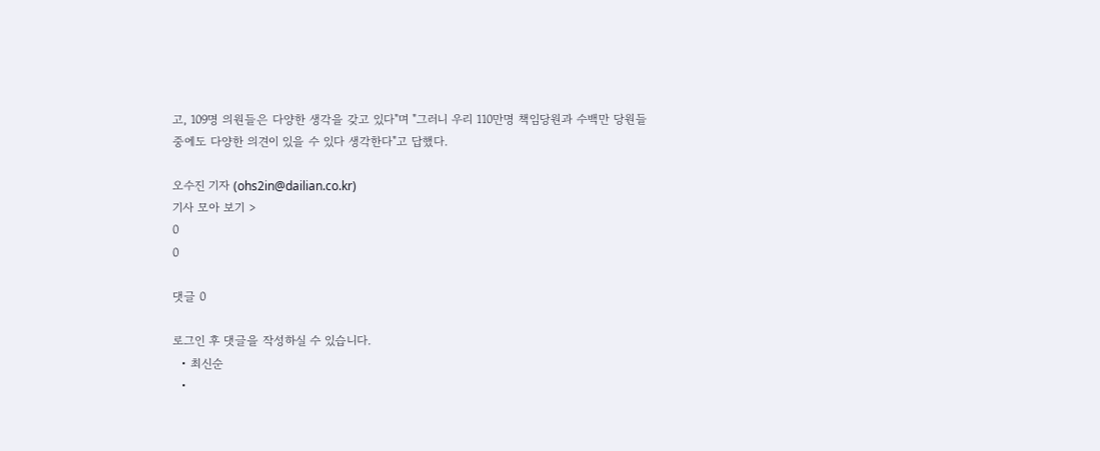고, 109명 의원들은 다양한 생각을 갖고 있다"며 "그러니 우리 110만명 책임당원과 수백만 당원들 중에도 다양한 의견이 있을 수 있다 생각한다"고 답했다.

오수진 기자 (ohs2in@dailian.co.kr)
기사 모아 보기 >
0
0

댓글 0

로그인 후 댓글을 작성하실 수 있습니다.
  • 최신순
  •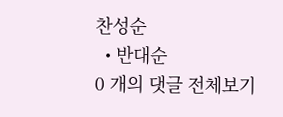찬성순
  • 반대순
0 개의 댓글 전체보기